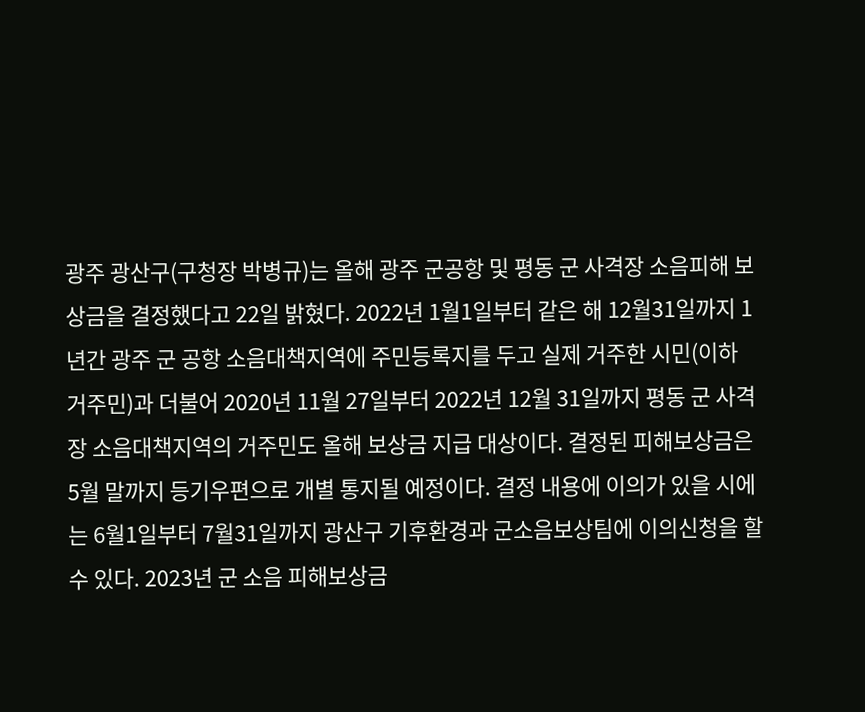광주 광산구(구청장 박병규)는 올해 광주 군공항 및 평동 군 사격장 소음피해 보상금을 결정했다고 22일 밝혔다. 2022년 1월1일부터 같은 해 12월31일까지 1년간 광주 군 공항 소음대책지역에 주민등록지를 두고 실제 거주한 시민(이하 거주민)과 더불어 2020년 11월 27일부터 2022년 12월 31일까지 평동 군 사격장 소음대책지역의 거주민도 올해 보상금 지급 대상이다. 결정된 피해보상금은 5월 말까지 등기우편으로 개별 통지될 예정이다. 결정 내용에 이의가 있을 시에는 6월1일부터 7월31일까지 광산구 기후환경과 군소음보상팀에 이의신청을 할 수 있다. 2023년 군 소음 피해보상금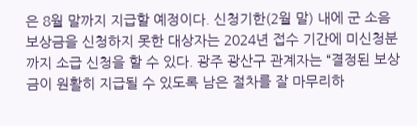은 8월 말까지 지급할 예정이다. 신청기한(2월 말) 내에 군 소음 보상금을 신청하지 못한 대상자는 2024년 접수 기간에 미신청분까지 소급 신청을 할 수 있다. 광주 광산구 관계자는 “결정된 보상금이 원활히 지급될 수 있도록 남은 절차를 잘 마무리하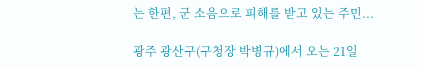는 한편, 군 소음으로 피해를 받고 있는 주민...

광주 광산구(구청장 박병규)에서 오는 21일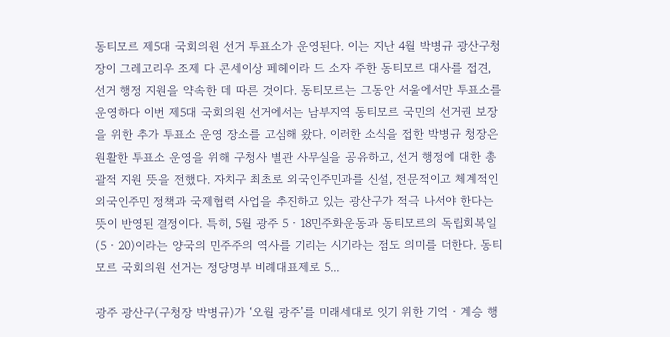동티모르 제5대 국회의원 선거 투표소가 운영된다. 이는 지난 4월 박병규 광산구청장이 그레고리우 조제 다 콘세이상 페헤이라 드 소자 주한 동티모르 대사를 접견, 선거 행정 지원을 약속한 데 따른 것이다. 동티모르는 그동안 서울에서만 투표소를 운영하다 이번 제5대 국회의원 선거에서는 남부지역 동티모르 국민의 선거권 보장을 위한 추가 투표소 운영 장소를 고심해 왔다. 이러한 소식을 접한 박병규 청장은 원활한 투표소 운영을 위해 구청사 별관 사무실을 공유하고, 선거 행정에 대한 총괄적 지원 뜻을 전했다. 자치구 최초로 외국인주민과를 신설, 전문적이고 체계적인 외국인주민 정책과 국제협력 사업을 추진하고 있는 광산구가 적극 나서야 한다는 뜻이 반영된 결정이다. 특히, 5월 광주 5‧18민주화운동과 동티모르의 독립회복일(5‧20)이라는 양국의 민주주의 역사를 기리는 시기라는 점도 의미를 더한다. 동티모르 국회의원 선거는 정당명부 비례대표제로 5...

광주 광산구(구청장 박병규)가 ‘오월 광주’를 미래세대로 잇기 위한 기억‧계승 행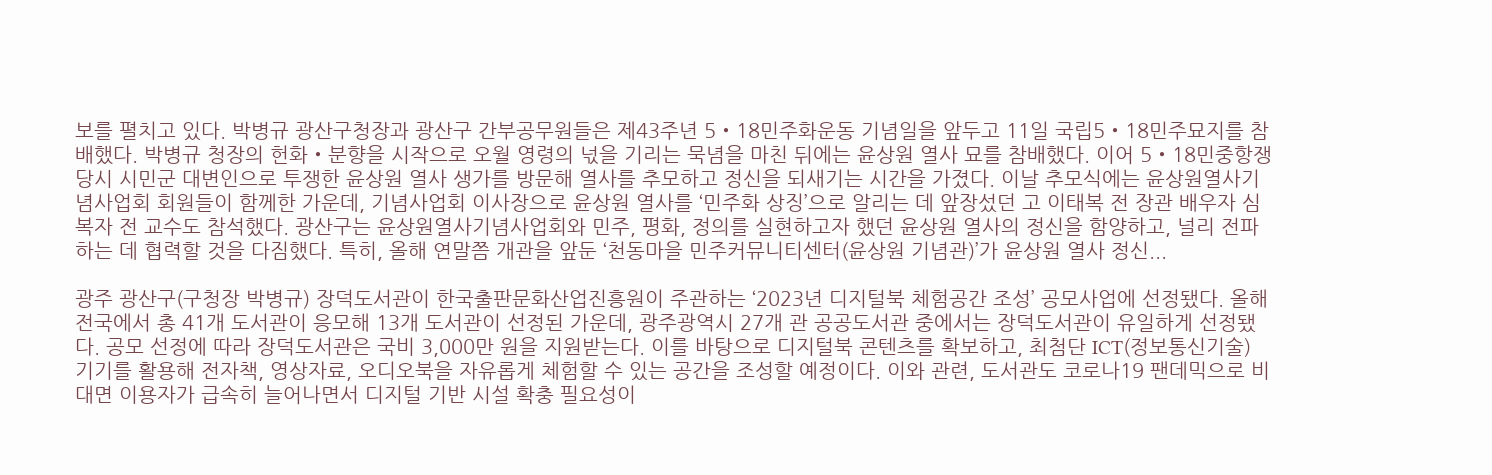보를 펼치고 있다. 박병규 광산구청장과 광산구 간부공무원들은 제43주년 5‧18민주화운동 기념일을 앞두고 11일 국립5‧18민주묘지를 참배했다. 박병규 청장의 헌화‧분향을 시작으로 오월 영령의 넋을 기리는 묵념을 마친 뒤에는 윤상원 열사 묘를 참배했다. 이어 5‧18민중항쟁 당시 시민군 대변인으로 투쟁한 윤상원 열사 생가를 방문해 열사를 추모하고 정신을 되새기는 시간을 가졌다. 이날 추모식에는 윤상원열사기념사업회 회원들이 함께한 가운데, 기념사업회 이사장으로 윤상원 열사를 ‘민주화 상징’으로 알리는 데 앞장섰던 고 이태복 전 장관 배우자 심복자 전 교수도 참석했다. 광산구는 윤상원열사기념사업회와 민주, 평화, 정의를 실현하고자 했던 윤상원 열사의 정신을 함양하고, 널리 전파하는 데 협력할 것을 다짐했다. 특히, 올해 연말쯤 개관을 앞둔 ‘천동마을 민주커뮤니티센터(윤상원 기념관)’가 윤상원 열사 정신...

광주 광산구(구청장 박병규) 장덕도서관이 한국출판문화산업진흥원이 주관하는 ‘2023년 디지털북 체험공간 조성’ 공모사업에 선정됐다. 올해 전국에서 총 41개 도서관이 응모해 13개 도서관이 선정된 가운데, 광주광역시 27개 관 공공도서관 중에서는 장덕도서관이 유일하게 선정됐다. 공모 선정에 따라 장덕도서관은 국비 3,000만 원을 지원받는다. 이를 바탕으로 디지털북 콘텐츠를 확보하고, 최첨단 ICT(정보통신기술) 기기를 활용해 전자책, 영상자료, 오디오북을 자유롭게 체험할 수 있는 공간을 조성할 예정이다. 이와 관련, 도서관도 코로나19 팬데믹으로 비대면 이용자가 급속히 늘어나면서 디지털 기반 시설 확충 필요성이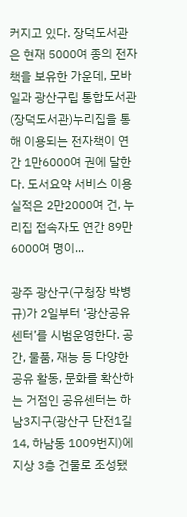커지고 있다. 장덕도서관은 현재 5000여 종의 전자책을 보유한 가운데, 모바일과 광산구립 통합도서관(장덕도서관)누리집을 통해 이용되는 전자책이 연간 1만6000여 권에 달한다. 도서요약 서비스 이용 실적은 2만2000여 건, 누리집 접속자도 연간 89만6000여 명이...

광주 광산구(구청장 박병규)가 2일부터 ‘광산공유센터’를 시범운영한다. 공간, 물품, 재능 등 다양한 공유 활동, 문화를 확산하는 거점인 공유센터는 하남3지구(광산구 단전1길 14, 하남동 1009번지)에 지상 3층 건물로 조성됐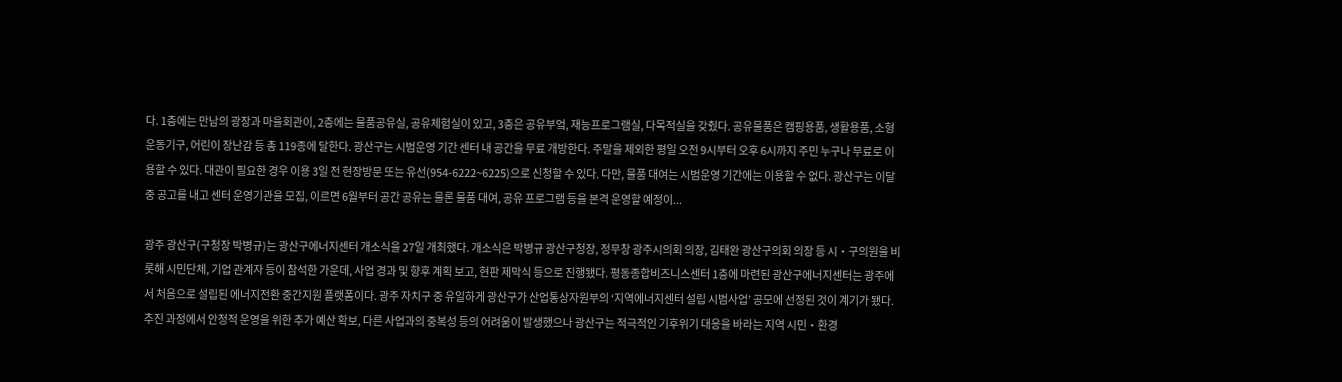다. 1층에는 만남의 광장과 마을회관이, 2층에는 물품공유실, 공유체험실이 있고, 3층은 공유부엌, 재능프로그램실, 다목적실을 갖췄다. 공유물품은 캠핑용품, 생활용품, 소형운동기구, 어린이 장난감 등 총 119종에 달한다. 광산구는 시범운영 기간 센터 내 공간을 무료 개방한다. 주말을 제외한 평일 오전 9시부터 오후 6시까지 주민 누구나 무료로 이용할 수 있다. 대관이 필요한 경우 이용 3일 전 현장방문 또는 유선(954-6222~6225)으로 신청할 수 있다. 다만, 물품 대여는 시범운영 기간에는 이용할 수 없다. 광산구는 이달 중 공고를 내고 센터 운영기관을 모집, 이르면 6월부터 공간 공유는 물론 물품 대여, 공유 프로그램 등을 본격 운영할 예정이...

광주 광산구(구청장 박병규)는 광산구에너지센터 개소식을 27일 개최했다. 개소식은 박병규 광산구청장, 정무창 광주시의회 의장, 김태완 광산구의회 의장 등 시‧구의원을 비롯해 시민단체, 기업 관계자 등이 참석한 가운데, 사업 경과 및 향후 계획 보고, 현판 제막식 등으로 진행됐다. 평동종합비즈니스센터 1층에 마련된 광산구에너지센터는 광주에서 처음으로 설립된 에너지전환 중간지원 플랫폼이다. 광주 자치구 중 유일하게 광산구가 산업통상자원부의 ‘지역에너지센터 설립 시범사업’ 공모에 선정된 것이 계기가 됐다. 추진 과정에서 안정적 운영을 위한 추가 예산 확보, 다른 사업과의 중복성 등의 어려움이 발생했으나 광산구는 적극적인 기후위기 대응을 바라는 지역 시민‧환경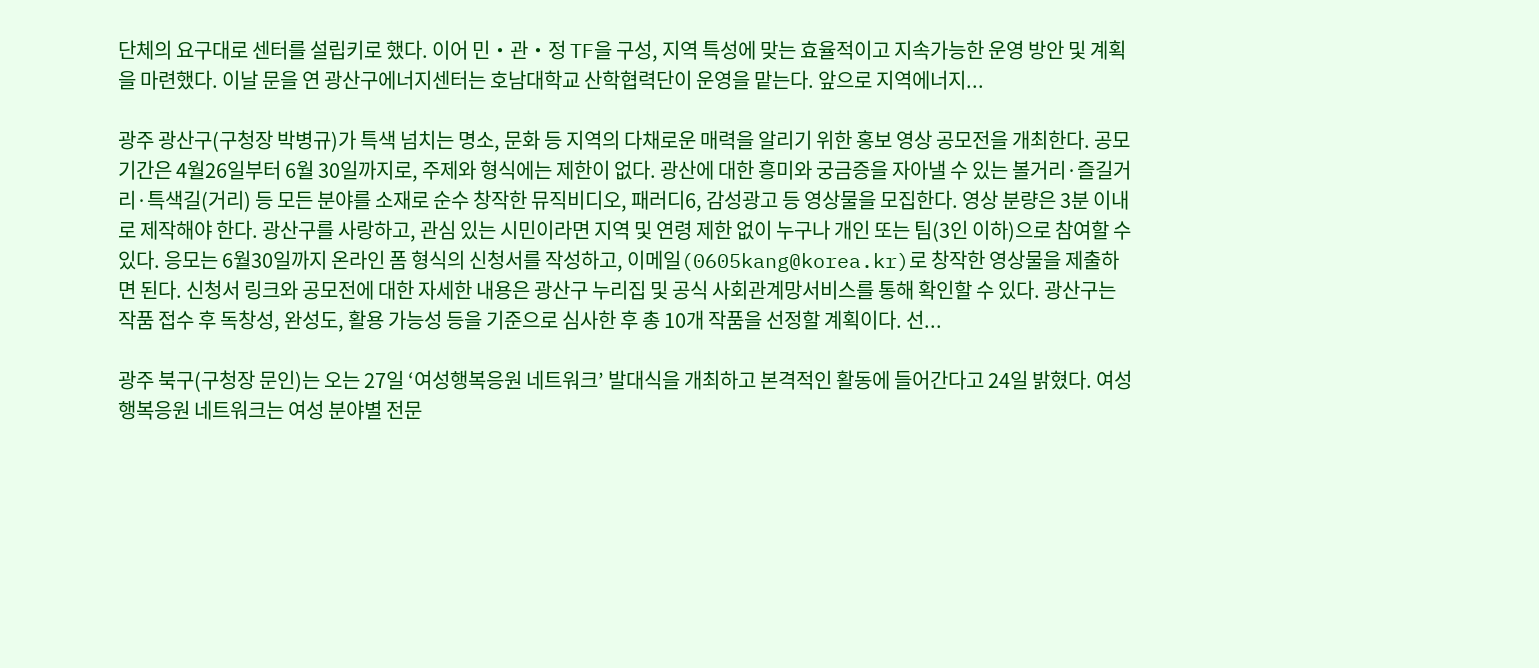단체의 요구대로 센터를 설립키로 했다. 이어 민‧관‧정 TF을 구성, 지역 특성에 맞는 효율적이고 지속가능한 운영 방안 및 계획을 마련했다. 이날 문을 연 광산구에너지센터는 호남대학교 산학협력단이 운영을 맡는다. 앞으로 지역에너지...

광주 광산구(구청장 박병규)가 특색 넘치는 명소, 문화 등 지역의 다채로운 매력을 알리기 위한 홍보 영상 공모전을 개최한다. 공모 기간은 4월26일부터 6월 30일까지로, 주제와 형식에는 제한이 없다. 광산에 대한 흥미와 궁금증을 자아낼 수 있는 볼거리·즐길거리·특색길(거리) 등 모든 분야를 소재로 순수 창작한 뮤직비디오, 패러디6, 감성광고 등 영상물을 모집한다. 영상 분량은 3분 이내로 제작해야 한다. 광산구를 사랑하고, 관심 있는 시민이라면 지역 및 연령 제한 없이 누구나 개인 또는 팀(3인 이하)으로 참여할 수 있다. 응모는 6월30일까지 온라인 폼 형식의 신청서를 작성하고, 이메일(0605kang@korea.kr)로 창작한 영상물을 제출하면 된다. 신청서 링크와 공모전에 대한 자세한 내용은 광산구 누리집 및 공식 사회관계망서비스를 통해 확인할 수 있다. 광산구는 작품 접수 후 독창성, 완성도, 활용 가능성 등을 기준으로 심사한 후 총 10개 작품을 선정할 계획이다. 선...

광주 북구(구청장 문인)는 오는 27일 ‘여성행복응원 네트워크’ 발대식을 개최하고 본격적인 활동에 들어간다고 24일 밝혔다. 여성행복응원 네트워크는 여성 분야별 전문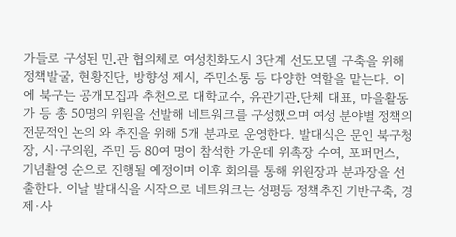가들로 구성된 민․관 협의체로 여성친화도시 3단계 선도모델 구축을 위해 정책발굴, 현황진단, 방향성 제시, 주민소통 등 다양한 역할을 맡는다. 이에 북구는 공개모집과 추천으로 대학교수, 유관기관․단체 대표, 마을활동가 등 총 50명의 위원을 선발해 네트워크를 구성했으며 여성 분야별 정책의 전문적인 논의 와 추진을 위해 5개 분과로 운영한다. 발대식은 문인 북구청장, 시·구의원, 주민 등 80여 명이 참석한 가운데 위촉장 수여, 포퍼먼스, 기념촬영 순으로 진행될 예정이며 이후 회의를 통해 위원장과 분과장을 선출한다. 이날 발대식을 시작으로 네트워크는 성평등 정책추진 기반구축, 경제·사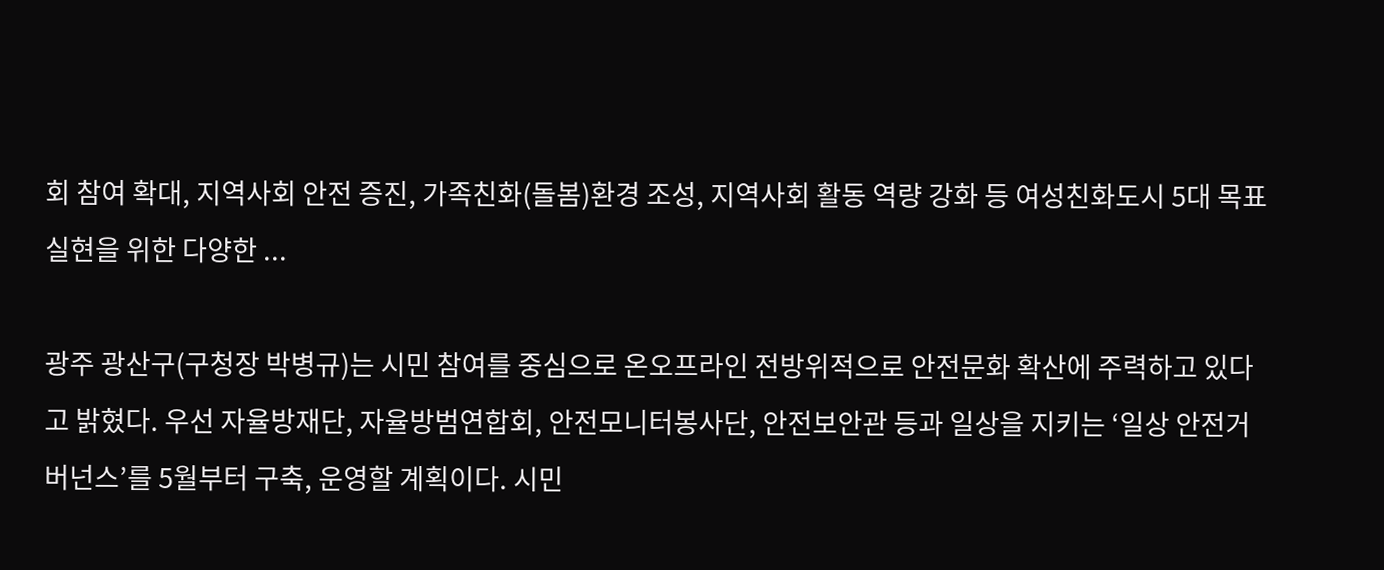회 참여 확대, 지역사회 안전 증진, 가족친화(돌봄)환경 조성, 지역사회 활동 역량 강화 등 여성친화도시 5대 목표 실현을 위한 다양한 ...

광주 광산구(구청장 박병규)는 시민 참여를 중심으로 온오프라인 전방위적으로 안전문화 확산에 주력하고 있다고 밝혔다. 우선 자율방재단, 자율방범연합회, 안전모니터봉사단, 안전보안관 등과 일상을 지키는 ‘일상 안전거버넌스’를 5월부터 구축, 운영할 계획이다. 시민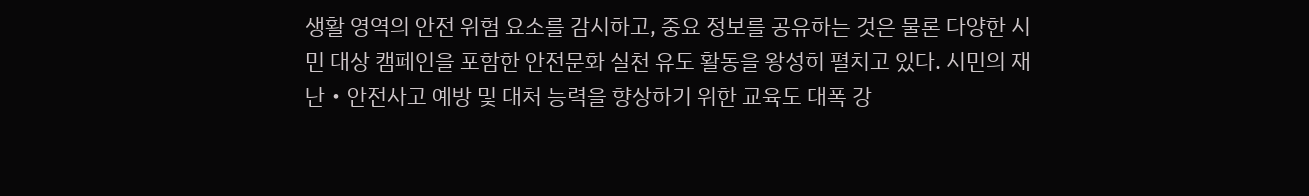생활 영역의 안전 위험 요소를 감시하고, 중요 정보를 공유하는 것은 물론 다양한 시민 대상 캠페인을 포함한 안전문화 실천 유도 활동을 왕성히 펼치고 있다. 시민의 재난‧안전사고 예방 및 대처 능력을 향상하기 위한 교육도 대폭 강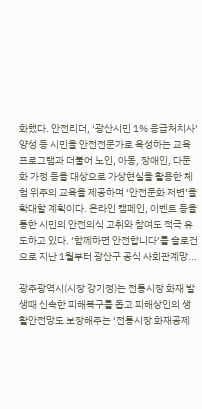화했다. 안전리더, ‘광산시민 1% 응급처치사’ 양성 등 시민을 안전전문가로 육성하는 교육 프로그램과 더불어 노인, 아동, 장애인, 다문화 가정 등을 대상으로 가상현실을 활용한 체험 위주의 교육을 제공하며 ‘안전문화 저변’을 확대할 계획이다. 온라인 캠페인, 이벤트 등을 통한 시민의 안전의식 고취와 참여도 적극 유도하고 있다. ‘함께하면 안전합니다’를 슬로건으로 지난 1월부터 광산구 공식 사회관계망...

광주광역시(시장 강기정)는 전통시장 화재 발생때 신속한 피해복구를 돕고 피해상인의 생활안전망도 보장해주는 ‘전통시장 화재공제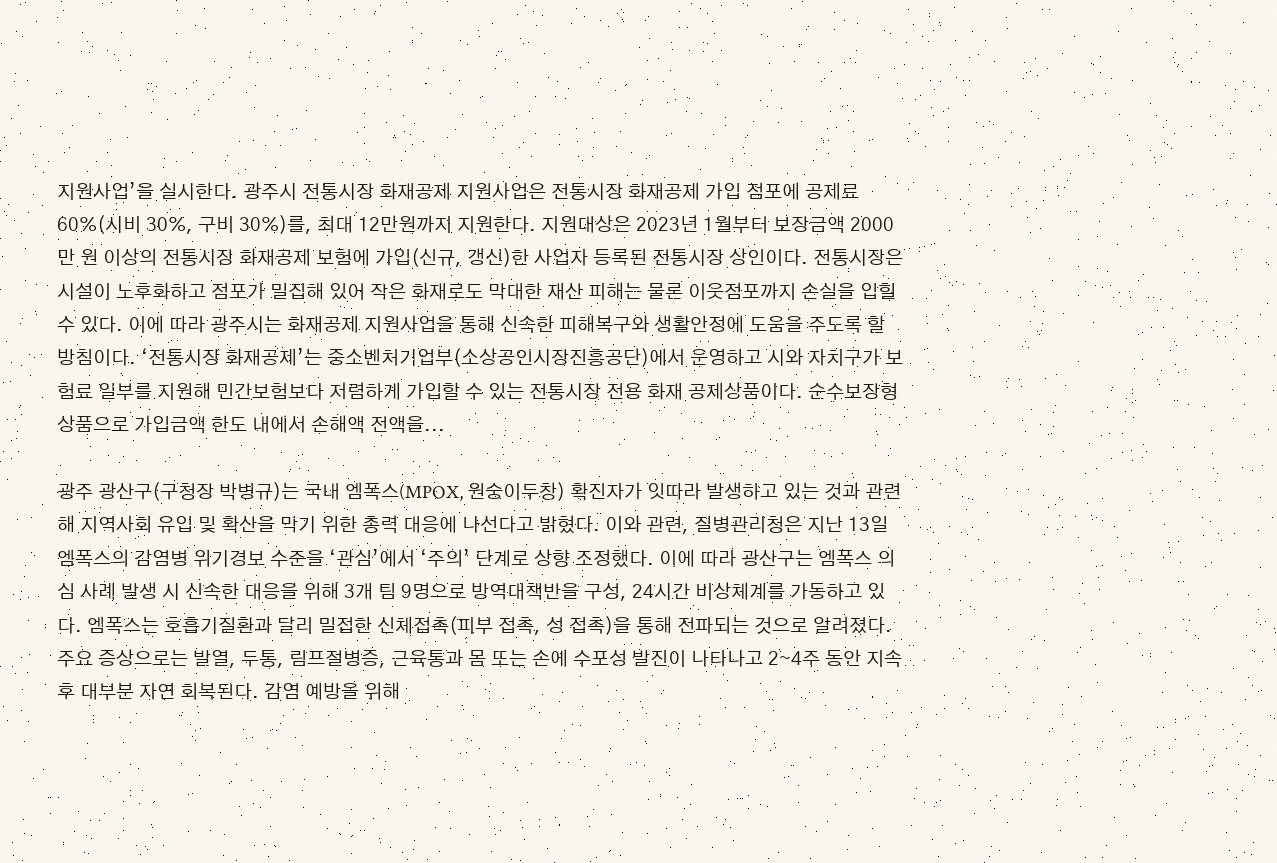지원사업’을 실시한다. 광주시 전통시장 화재공제 지원사업은 전통시장 화재공제 가입 점포에 공제료 60%(시비 30%, 구비 30%)를, 최대 12만원까지 지원한다. 지원대상은 2023년 1월부터 보장금액 2000만 원 이상의 전통시장 화재공제 보험에 가입(신규, 갱신)한 사업자 등록된 전통시장 상인이다. 전통시장은 시설이 노후화하고 점포가 밀집해 있어 작은 화재로도 막대한 재산 피해는 물론 이웃점포까지 손실을 입힐 수 있다. 이에 따라 광주시는 화재공제 지원사업을 통해 신속한 피해복구와 생활안정에 도움을 주도록 할 방침이다. ‘전통시장 화재공제’는 중소벤처기업부(소상공인시장진흥공단)에서 운영하고 시와 자치구가 보험료 일부를 지원해 민간보험보다 저렴하게 가입할 수 있는 전통시장 전용 화재 공제상품이다. 순수보장형 상품으로 가입금액 한도 내에서 손해액 전액을...

광주 광산구(구청장 박병규)는 국내 엠폭스(MPOX, 원숭이두창) 확진자가 잇따라 발생하고 있는 것과 관련해 지역사회 유입 및 확산을 막기 위한 총력 대응에 나선다고 밝혔다. 이와 관련, 질병관리청은 지난 13일 엠폭스의 감염병 위기경보 수준을 ‘관심’에서 ‘주의’ 단계로 상향 조정했다. 이에 따라 광산구는 엠폭스 의심 사례 발생 시 신속한 대응을 위해 3개 팀 9명으로 방역대책반을 구성, 24시간 비상체계를 가동하고 있다. 엠폭스는 호흡기질환과 달리 밀접한 신체접촉(피부 접촉, 성 접촉)을 통해 전파되는 것으로 알려졌다. 주요 증상으로는 발열, 두통, 림프절병증, 근육통과 몸 또는 손에 수포성 발진이 나타나고 2∼4주 동안 지속 후 대부분 자연 회복된다. 감염 예방을 위해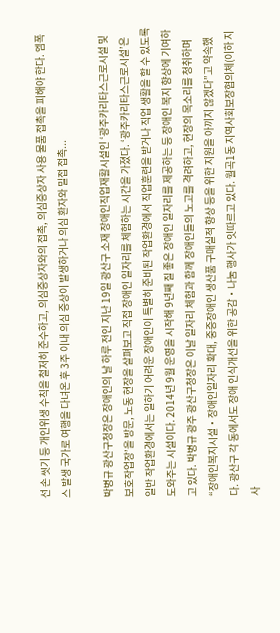선 손 씻기 등 개인위생 수칙을 철저히 준수하고, 의심증상자와의 접촉, 의심증상자 사용 물품 접촉을 피해야 한다. 엠폭스 발생 국가로 여행을 다녀온 후 3주 이내 의심 증상이 발생하거나 의심 환자와 밀접 접촉...

박병규 광산구청장은 장애인의 날 하루 전인 지난 19일 광산구 소재 장애인직업재활시설인 ‘광주카리타스근로시설 및 보호작업장’을 방문, 노동 현장을 살펴보고 직접 장애인 일자리를 체험하는 시간을 가졌다. ‘광주카리타스근로시설’은 일반 작업환경에서는 일하기 어려운 장애인이 특별히 준비된 작업환경에서 직업훈련을 받거나 직업 생활을 할 수 있도록 도와주는 시설이다. 2014년 9월 운영을 시작해 9년째 질 좋은 장애인 일자리를 제공하는 등 장애인 복지 향상에 기여하고 있다. 박병규 광주 광산구청장은 이날 일자리 체험과 함께 장애인들의 노고를 격려하고, 현장의 목소리를 청취하며 “장애인복지시설‧장애인일자리 확대, 중증장애인 생산품 구매실적 향상 등을 위한 지원을 아끼지 않겠다”고 약속했다. 광산구 각 동에서도 장애 인식개선을 위한 공감‧나눔 행사가 잇따르고 있다. 월곡1동 지역사회보장협의체(이하 지사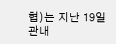협)는 지난 19일 관내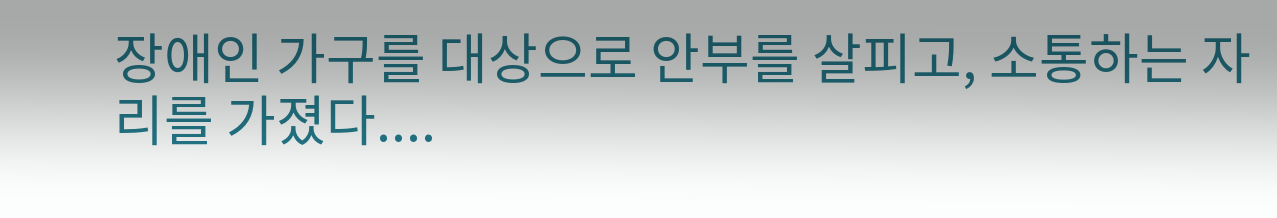장애인 가구를 대상으로 안부를 살피고, 소통하는 자리를 가졌다....